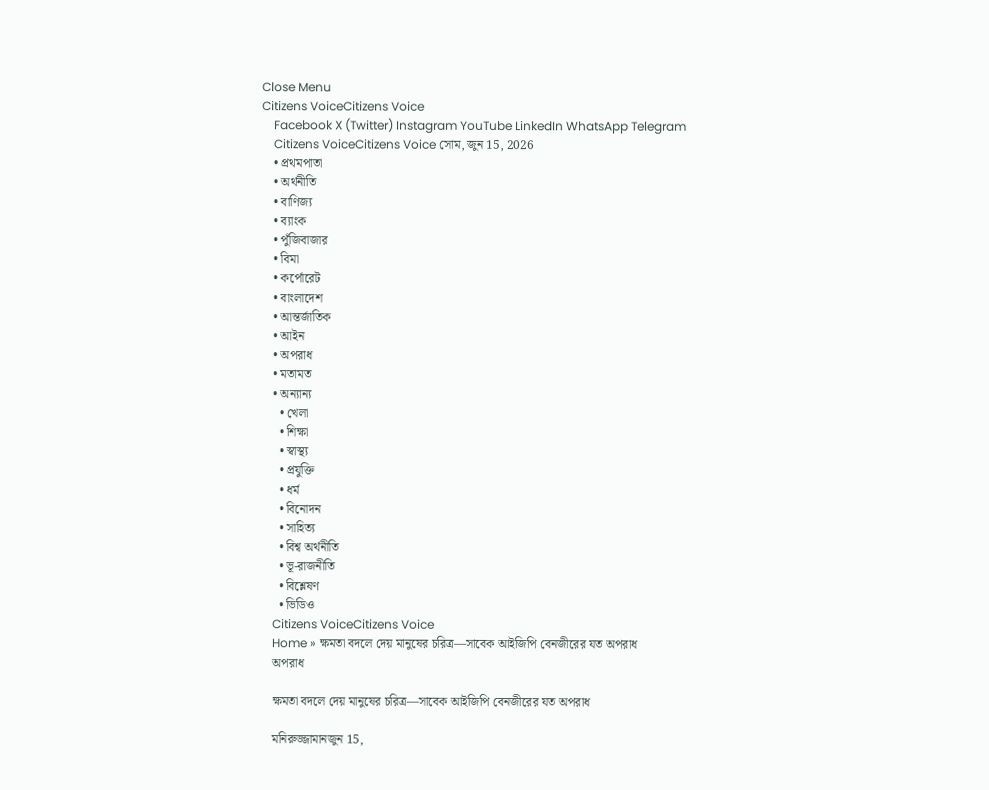Close Menu
Citizens VoiceCitizens Voice
    Facebook X (Twitter) Instagram YouTube LinkedIn WhatsApp Telegram
    Citizens VoiceCitizens Voice সোম, জুন 15, 2026
    • প্রথমপাতা
    • অর্থনীতি
    • বাণিজ্য
    • ব্যাংক
    • পুঁজিবাজার
    • বিমা
    • কর্পোরেট
    • বাংলাদেশ
    • আন্তর্জাতিক
    • আইন
    • অপরাধ
    • মতামত
    • অন্যান্য
      • খেলা
      • শিক্ষা
      • স্বাস্থ্য
      • প্রযুক্তি
      • ধর্ম
      • বিনোদন
      • সাহিত্য
      • বিশ্ব অর্থনীতি
      • ভূ-রাজনীতি
      • বিশ্লেষণ
      • ভিডিও
    Citizens VoiceCitizens Voice
    Home » ক্ষমতা বদলে দেয় মানুষের চরিত্র—সাবেক আইজিপি বেনজীরের যত অপরাধ
    অপরাধ

    ক্ষমতা বদলে দেয় মানুষের চরিত্র—সাবেক আইজিপি বেনজীরের যত অপরাধ

    মনিরুজ্জামানজুন 15,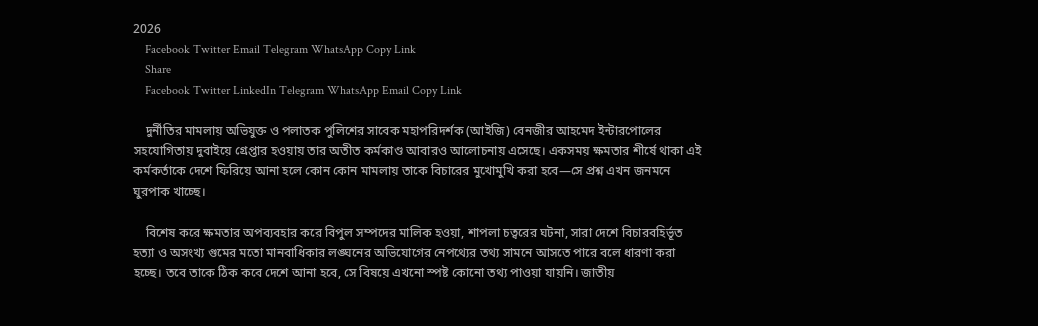2026
    Facebook Twitter Email Telegram WhatsApp Copy Link
    Share
    Facebook Twitter LinkedIn Telegram WhatsApp Email Copy Link

    দুর্নীতির মামলায় অভিযুক্ত ও পলাতক পুলিশের সাবেক মহাপরিদর্শক (আইজি) বেনজীর আহমেদ ইন্টারপোলের সহযোগিতায় দুবাইয়ে গ্রেপ্তার হওয়ায় তার অতীত কর্মকাণ্ড আবারও আলোচনায় এসেছে। একসময় ক্ষমতার শীর্ষে থাকা এই কর্মকর্তাকে দেশে ফিরিয়ে আনা হলে কোন কোন মামলায় তাকে বিচারের মুখোমুখি করা হবে—সে প্রশ্ন এখন জনমনে ঘুরপাক খাচ্ছে।

    বিশেষ করে ক্ষমতার অপব্যবহার করে বিপুল সম্পদের মালিক হওয়া, শাপলা চত্বরের ঘটনা, সারা দেশে বিচারবহির্ভূত হত্যা ও অসংখ্য গুমের মতো মানবাধিকার লঙ্ঘনের অভিযোগের নেপথ্যের তথ্য সামনে আসতে পারে বলে ধারণা করা হচ্ছে। তবে তাকে ঠিক কবে দেশে আনা হবে, সে বিষয়ে এখনো স্পষ্ট কোনো তথ্য পাওয়া যায়নি। জাতীয়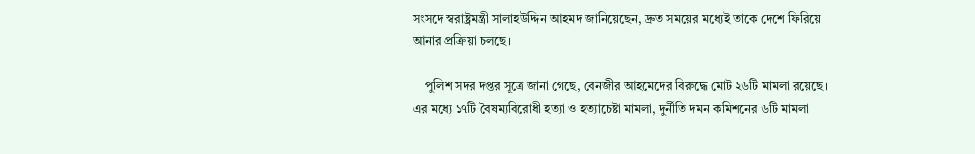সংসদে স্বরাষ্ট্রমন্ত্রী সালাহউদ্দিন আহমদ জানিয়েছেন, দ্রুত সময়ের মধ্যেই তাকে দেশে ফিরিয়ে আনার প্রক্রিয়া চলছে।

    পুলিশ সদর দপ্তর সূত্রে জানা গেছে, বেনজীর আহমেদের বিরুদ্ধে মোট ২৬টি মামলা রয়েছে। এর মধ্যে ১৭টি বৈষম্যবিরোধী হত্যা ও হত্যাচেষ্টা মামলা, দুর্নীতি দমন কমিশনের ৬টি মামলা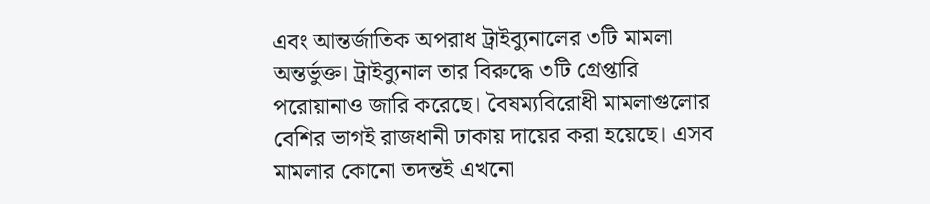এবং আন্তর্জাতিক অপরাধ ট্রাইব্যুনালের ৩টি মামলা অন্তর্ভুক্ত। ট্রাইব্যুনাল তার বিরুদ্ধে ৩টি গ্রেপ্তারি পরোয়ানাও জারি করেছে। বৈষম্যবিরোধী মামলাগুলোর বেশির ভাগই রাজধানী ঢাকায় দায়ের করা হয়েছে। এসব মামলার কোনো তদন্তই এখনো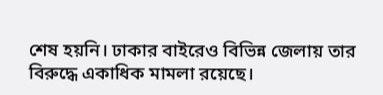শেষ হয়নি। ঢাকার বাইরেও বিভিন্ন জেলায় তার বিরুদ্ধে একাধিক মামলা রয়েছে।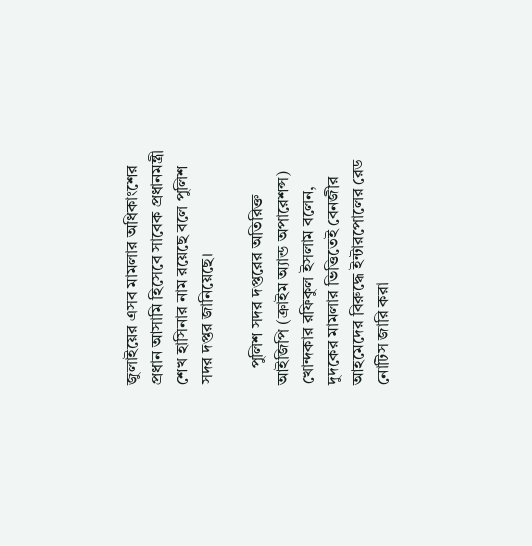জুলাইয়ের এসব মামলার অধিকাংশের প্রধান আসামি হিসেবে সাবেক প্রধানমন্ত্রী শেখ হাসিনার নাম রয়েছে বলে পুলিশ সদর দপ্তর জানিয়েছে।

    পুলিশ সদর দপ্তরের অতিরিক্ত আইজিপি (ক্রাইম অ্যান্ড অপারেশন্স) খোন্দকার রফিকুল ইসলাম বলেন, দুদকের মামলার ভিত্তিতেই বেনজীর আহমেদের বিরুদ্ধে ইন্টারপোলের রেড নোটিস জারি করা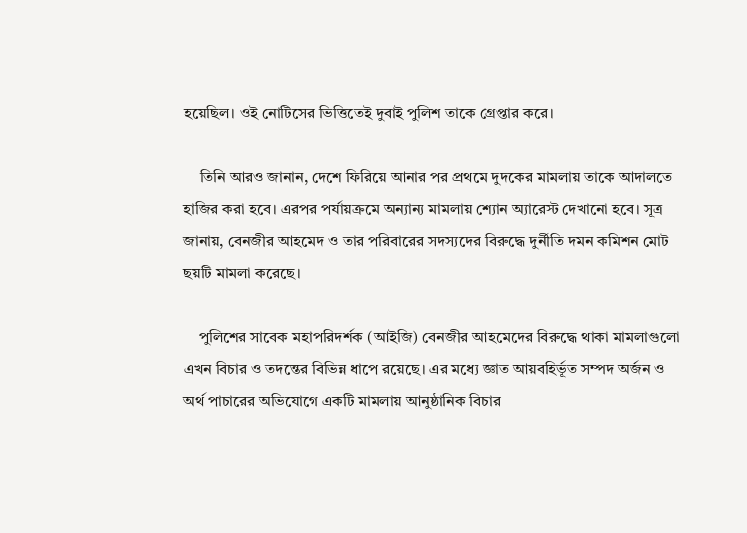হয়েছিল। ওই নোটিসের ভিত্তিতেই দুবাই পুলিশ তাকে গ্রেপ্তার করে।

    তিনি আরও জানান, দেশে ফিরিয়ে আনার পর প্রথমে দুদকের মামলায় তাকে আদালতে হাজির করা হবে। এরপর পর্যায়ক্রমে অন্যান্য মামলায় শ্যোন অ্যারেস্ট দেখানো হবে। সূত্র জানায়, বেনজীর আহমেদ ও তার পরিবারের সদস্যদের বিরুদ্ধে দুর্নীতি দমন কমিশন মোট ছয়টি মামলা করেছে।

    পুলিশের সাবেক মহাপরিদর্শক (আইজি) বেনজীর আহমেদের বিরুদ্ধে থাকা মামলাগুলো এখন বিচার ও তদন্তের বিভিন্ন ধাপে রয়েছে। এর মধ্যে জ্ঞাত আয়বহির্ভূত সম্পদ অর্জন ও অর্থ পাচারের অভিযোগে একটি মামলায় আনুষ্ঠানিক বিচার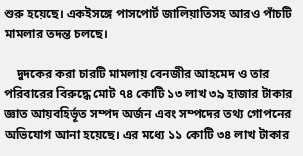শুরু হয়েছে। একইসঙ্গে পাসপোর্ট জালিয়াতিসহ আরও পাঁচটি মামলার তদন্ত চলছে।

    দুদকের করা চারটি মামলায় বেনজীর আহমেদ ও তার পরিবারের বিরুদ্ধে মোট ৭৪ কোটি ১৩ লাখ ৩৯ হাজার টাকার জ্ঞাত আয়বহির্ভূত সম্পদ অর্জন এবং সম্পদের তথ্য গোপনের অভিযোগ আনা হয়েছে। এর মধ্যে ১১ কোটি ৩৪ লাখ টাকার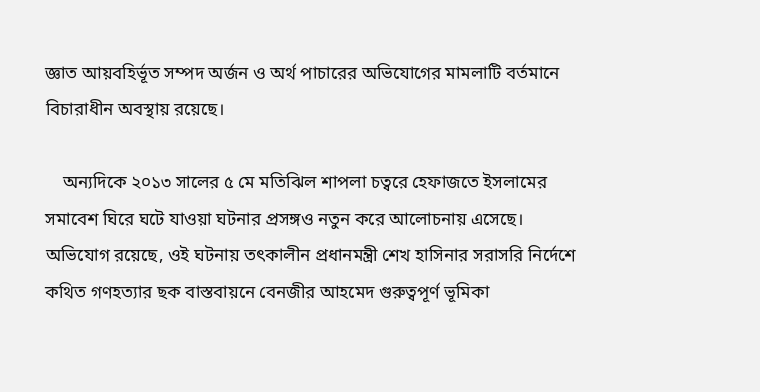জ্ঞাত আয়বহির্ভূত সম্পদ অর্জন ও অর্থ পাচারের অভিযোগের মামলাটি বর্তমানে বিচারাধীন অবস্থায় রয়েছে।

    অন্যদিকে ২০১৩ সালের ৫ মে মতিঝিল শাপলা চত্বরে হেফাজতে ইসলামের সমাবেশ ঘিরে ঘটে যাওয়া ঘটনার প্রসঙ্গও নতুন করে আলোচনায় এসেছে। অভিযোগ রয়েছে, ওই ঘটনায় তৎকালীন প্রধানমন্ত্রী শেখ হাসিনার সরাসরি নির্দেশে কথিত গণহত্যার ছক বাস্তবায়নে বেনজীর আহমেদ গুরুত্বপূর্ণ ভূমিকা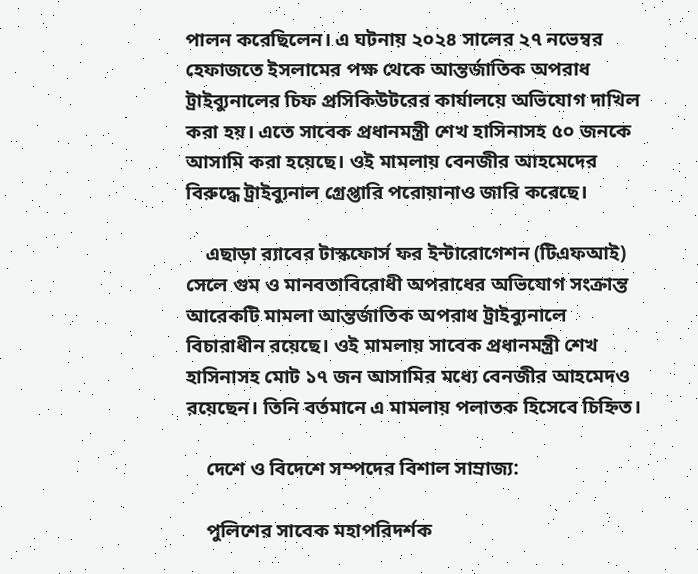পালন করেছিলেন। এ ঘটনায় ২০২৪ সালের ২৭ নভেম্বর হেফাজতে ইসলামের পক্ষ থেকে আন্তর্জাতিক অপরাধ ট্রাইব্যুনালের চিফ প্রসিকিউটরের কার্যালয়ে অভিযোগ দাখিল করা হয়। এতে সাবেক প্রধানমন্ত্রী শেখ হাসিনাসহ ৫০ জনকে আসামি করা হয়েছে। ওই মামলায় বেনজীর আহমেদের বিরুদ্ধে ট্রাইব্যুনাল গ্রেপ্তারি পরোয়ানাও জারি করেছে।

    এছাড়া র‍্যাবের টাস্কফোর্স ফর ইন্টারোগেশন (টিএফআই) সেলে গুম ও মানবতাবিরোধী অপরাধের অভিযোগ সংক্রান্ত আরেকটি মামলা আন্তর্জাতিক অপরাধ ট্রাইব্যুনালে বিচারাধীন রয়েছে। ওই মামলায় সাবেক প্রধানমন্ত্রী শেখ হাসিনাসহ মোট ১৭ জন আসামির মধ্যে বেনজীর আহমেদও রয়েছেন। তিনি বর্তমানে এ মামলায় পলাতক হিসেবে চিহ্নিত।

    দেশে ও বিদেশে সম্পদের বিশাল সাম্রাজ্য:

    পুলিশের সাবেক মহাপরিদর্শক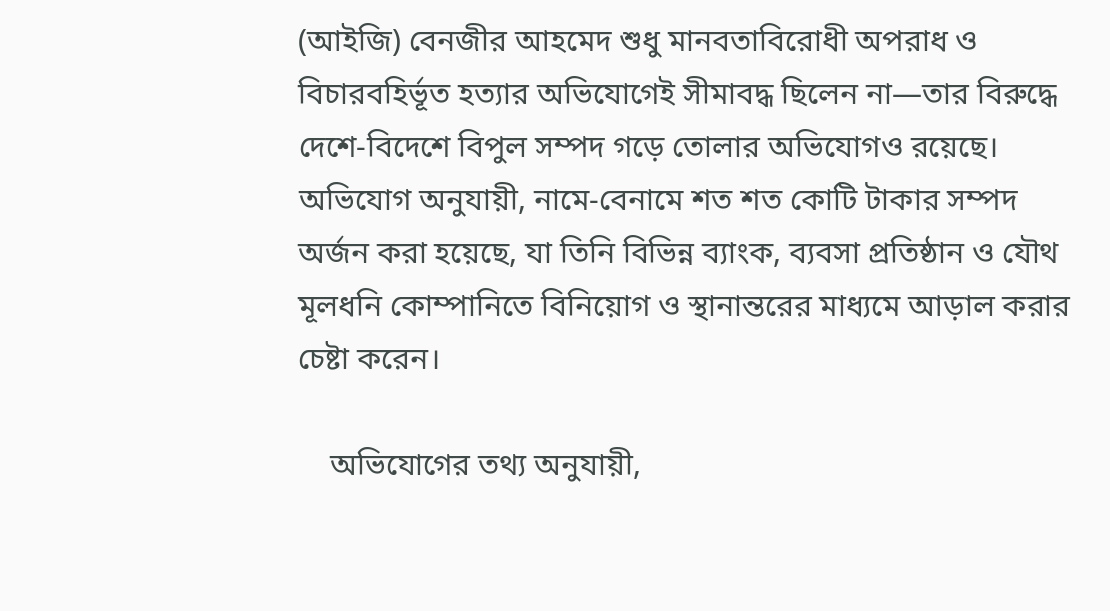(আইজি) বেনজীর আহমেদ শুধু মানবতাবিরোধী অপরাধ ও বিচারবহির্ভূত হত্যার অভিযোগেই সীমাবদ্ধ ছিলেন না—তার বিরুদ্ধে দেশে-বিদেশে বিপুল সম্পদ গড়ে তোলার অভিযোগও রয়েছে। অভিযোগ অনুযায়ী, নামে-বেনামে শত শত কোটি টাকার সম্পদ অর্জন করা হয়েছে, যা তিনি বিভিন্ন ব্যাংক, ব্যবসা প্রতিষ্ঠান ও যৌথ মূলধনি কোম্পানিতে বিনিয়োগ ও স্থানান্তরের মাধ্যমে আড়াল করার চেষ্টা করেন।

    অভিযোগের তথ্য অনুযায়ী,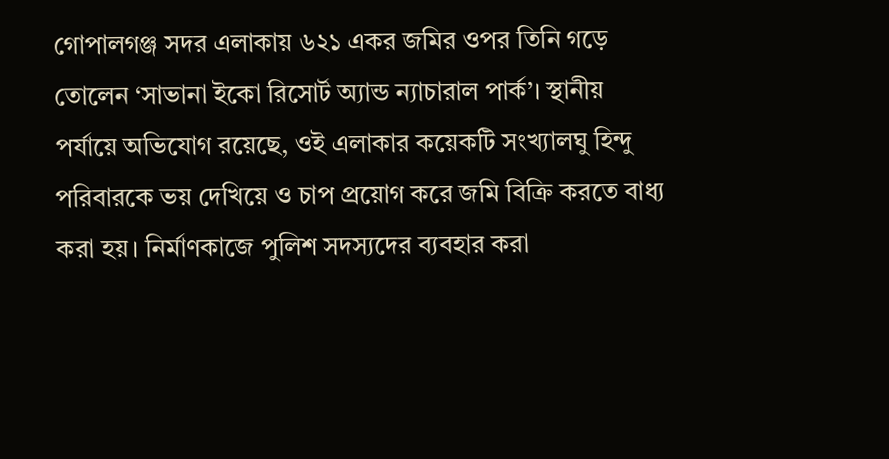গোপালগঞ্জ সদর এলাকায় ৬২১ একর জমির ওপর তিনি গড়ে তোলেন ‘সাভানা ইকো রিসোর্ট অ্যান্ড ন্যাচারাল পার্ক’। স্থানীয় পর্যায়ে অভিযোগ রয়েছে, ওই এলাকার কয়েকটি সংখ্যালঘু হিন্দু পরিবারকে ভয় দেখিয়ে ও চাপ প্রয়োগ করে জমি বিক্রি করতে বাধ্য করা হয়। নির্মাণকাজে পুলিশ সদস্যদের ব্যবহার করা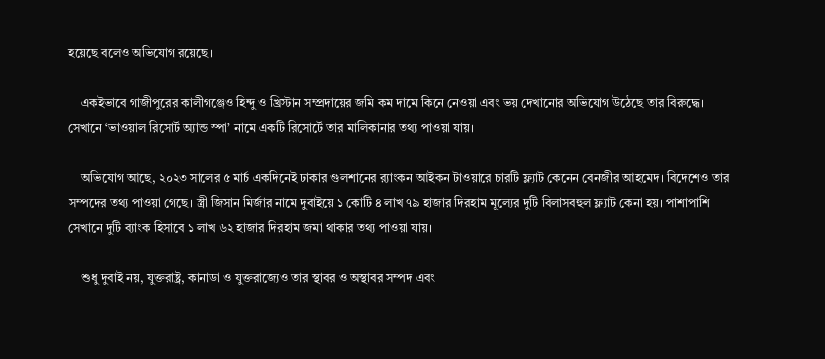হয়েছে বলেও অভিযোগ রয়েছে।

    একইভাবে গাজীপুরের কালীগঞ্জেও হিন্দু ও খ্রিস্টান সম্প্রদায়ের জমি কম দামে কিনে নেওয়া এবং ভয় দেখানোর অভিযোগ উঠেছে তার বিরুদ্ধে। সেখানে ‘ভাওয়াল রিসোর্ট অ্যান্ড স্পা’ নামে একটি রিসোর্টে তার মালিকানার তথ্য পাওয়া যায়।

    অভিযোগ আছে, ২০২৩ সালের ৫ মার্চ একদিনেই ঢাকার গুলশানের র‌্যাংকন আইকন টাওয়ারে চারটি ফ্ল্যাট কেনেন বেনজীর আহমেদ। বিদেশেও তার সম্পদের তথ্য পাওয়া গেছে। স্ত্রী জিসান মির্জার নামে দুবাইয়ে ১ কোটি ৪ লাখ ৭৯ হাজার দিরহাম মূল্যের দুটি বিলাসবহুল ফ্ল্যাট কেনা হয়। পাশাপাশি সেখানে দুটি ব্যাংক হিসাবে ১ লাখ ৬২ হাজার দিরহাম জমা থাকার তথ্য পাওয়া যায়।

    শুধু দুবাই নয়, যুক্তরাষ্ট্র, কানাডা ও যুক্তরাজ্যেও তার স্থাবর ও অস্থাবর সম্পদ এবং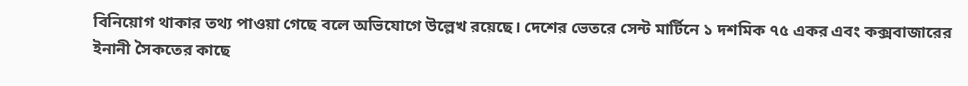বিনিয়োগ থাকার তথ্য পাওয়া গেছে বলে অভিযোগে উল্লেখ রয়েছে। দেশের ভেতরে সেন্ট মার্টিনে ১ দশমিক ৭৫ একর এবং কক্সবাজারের ইনানী সৈকতের কাছে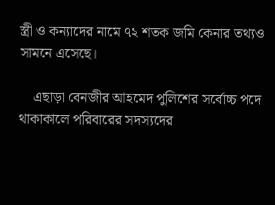স্ত্রী ও কন্যাদের নামে ৭২ শতক জমি কেনার তথ্যও সামনে এসেছে।

    এছাড়া বেনজীর আহমেদ পুলিশের সর্বোচ্চ পদে থাকাকালে পরিবারের সদস্যদের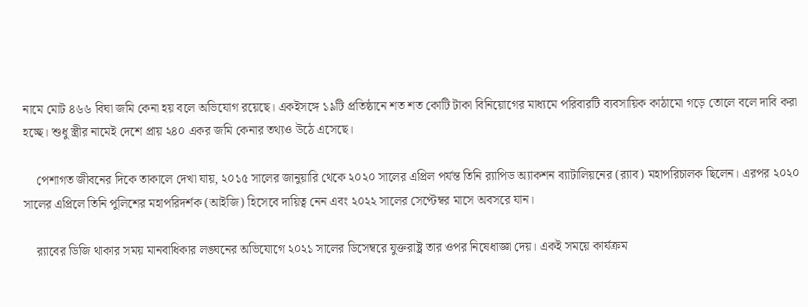নামে মোট ৪৬৬ বিঘা জমি কেনা হয় বলে অভিযোগ রয়েছে। একইসঙ্গে ১৯টি প্রতিষ্ঠানে শত শত কোটি টাকা বিনিয়োগের মাধ্যমে পরিবারটি ব্যবসায়িক কাঠামো গড়ে তোলে বলে দাবি করা হচ্ছে। শুধু স্ত্রীর নামেই দেশে প্রায় ২৪০ একর জমি কেনার তথ্যও উঠে এসেছে।

    পেশাগত জীবনের দিকে তাকালে দেখা যায়, ২০১৫ সালের জানুয়ারি থেকে ২০২০ সালের এপ্রিল পর্যন্ত তিনি র‍্যাপিড অ্যাকশন ব্যাটালিয়নের (র‍্যাব) মহাপরিচালক ছিলেন। এরপর ২০২০ সালের এপ্রিলে তিনি পুলিশের মহাপরিদর্শক (আইজি) হিসেবে দায়িত্ব নেন এবং ২০২২ সালের সেপ্টেম্বর মাসে অবসরে যান।

    র‍্যাবের ডিজি থাকার সময় মানবাধিকার লঙ্ঘনের অভিযোগে ২০২১ সালের ডিসেম্বরে যুক্তরাষ্ট্র তার ওপর নিষেধাজ্ঞা দেয়। একই সময়ে কার্যক্রম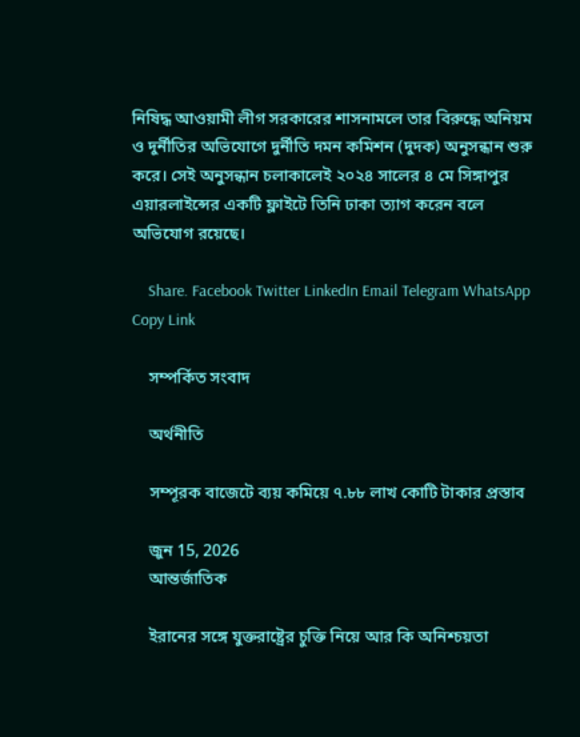নিষিদ্ধ আওয়ামী লীগ সরকারের শাসনামলে তার বিরুদ্ধে অনিয়ম ও দুর্নীতির অভিযোগে দুর্নীতি দমন কমিশন (দুদক) অনুসন্ধান শুরু করে। সেই অনুসন্ধান চলাকালেই ২০২৪ সালের ৪ মে সিঙ্গাপুর এয়ারলাইন্সের একটি ফ্লাইটে তিনি ঢাকা ত্যাগ করেন বলে অভিযোগ রয়েছে।

    Share. Facebook Twitter LinkedIn Email Telegram WhatsApp Copy Link

    সম্পর্কিত সংবাদ

    অর্থনীতি

    সম্পূরক বাজেটে ব্যয় কমিয়ে ৭.৮৮ লাখ কোটি টাকার প্রস্তাব

    জুন 15, 2026
    আন্তর্জাতিক

    ইরানের সঙ্গে যুক্তরাষ্ট্রের চুক্তি নিয়ে আর কি অনিশ্চয়তা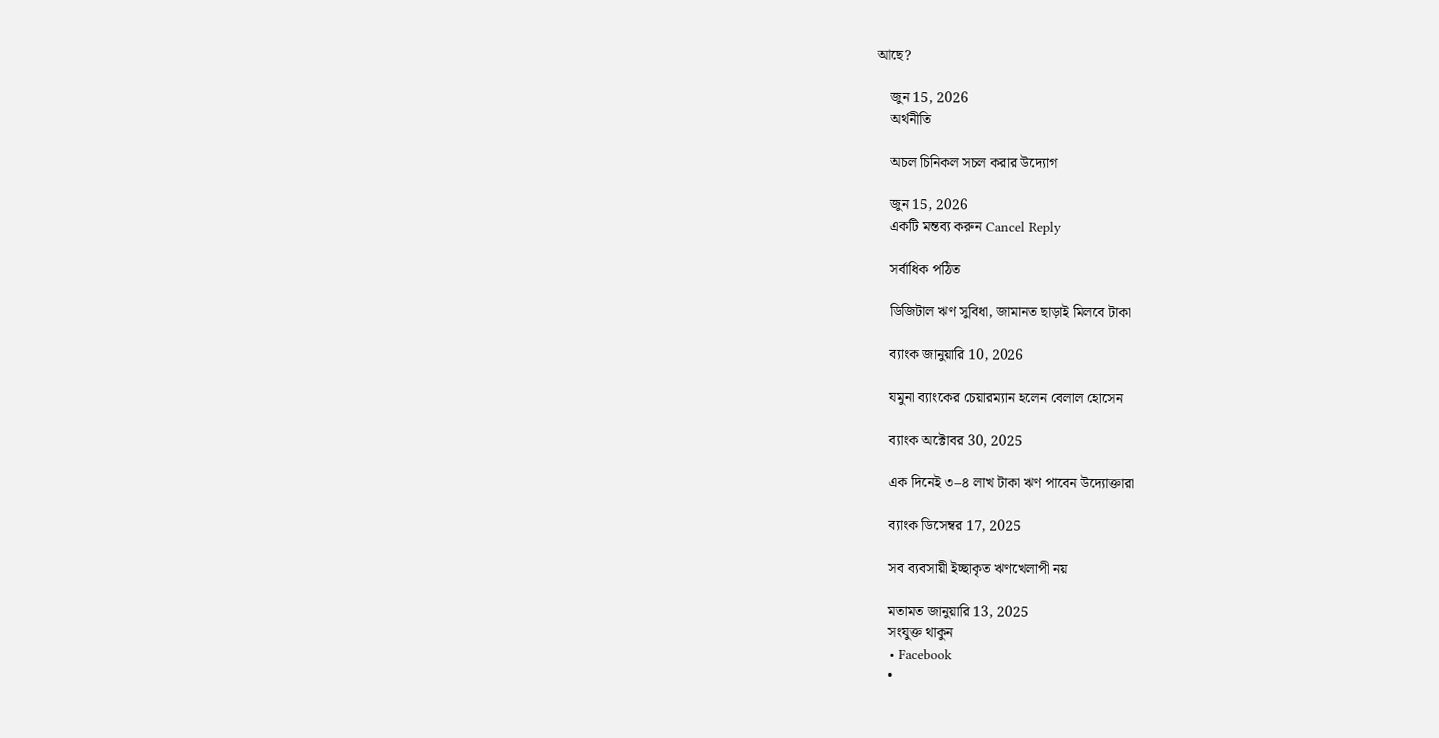আছে?

    জুন 15, 2026
    অর্থনীতি

    অচল চিনিকল সচল করার উদ্যোগ

    জুন 15, 2026
    একটি মন্তব্য করুন Cancel Reply

    সর্বাধিক পঠিত

    ডিজিটাল ঋণ সুবিধা, জামানত ছাড়াই মিলবে টাকা

    ব্যাংক জানুয়ারি 10, 2026

    যমুনা ব্যাংকের চেয়ারম্যান হলেন বেলাল হোসেন

    ব্যাংক অক্টোবর 30, 2025

    এক দিনেই ৩–৪ লাখ টাকা ঋণ পাবেন উদ্যোক্তারা

    ব্যাংক ডিসেম্বর 17, 2025

    সব ব্যবসায়ী ইচ্ছাকৃত ঋণখেলাপী নয়

    মতামত জানুয়ারি 13, 2025
    সংযুক্ত থাকুন
    • Facebook
    •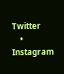Twitter
    • Instagram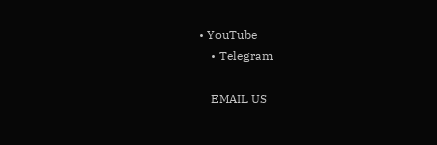• YouTube
    • Telegram

    EMAIL US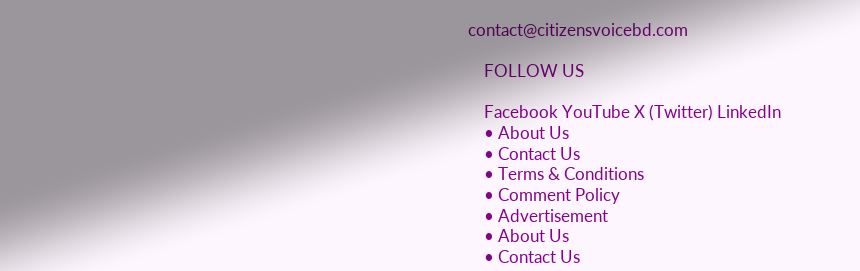contact@citizensvoicebd.com

    FOLLOW US

    Facebook YouTube X (Twitter) LinkedIn
    • About Us
    • Contact Us
    • Terms & Conditions
    • Comment Policy
    • Advertisement
    • About Us
    • Contact Us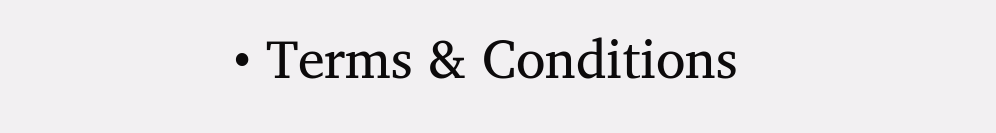• Terms & Conditions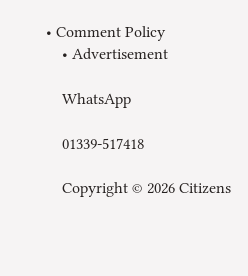• Comment Policy
    • Advertisement

    WhatsApp

    01339-517418

    Copyright © 2026 Citizens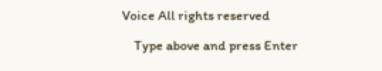Voice All rights reserved

    Type above and press Enter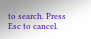to search. Press Esc to cancel.